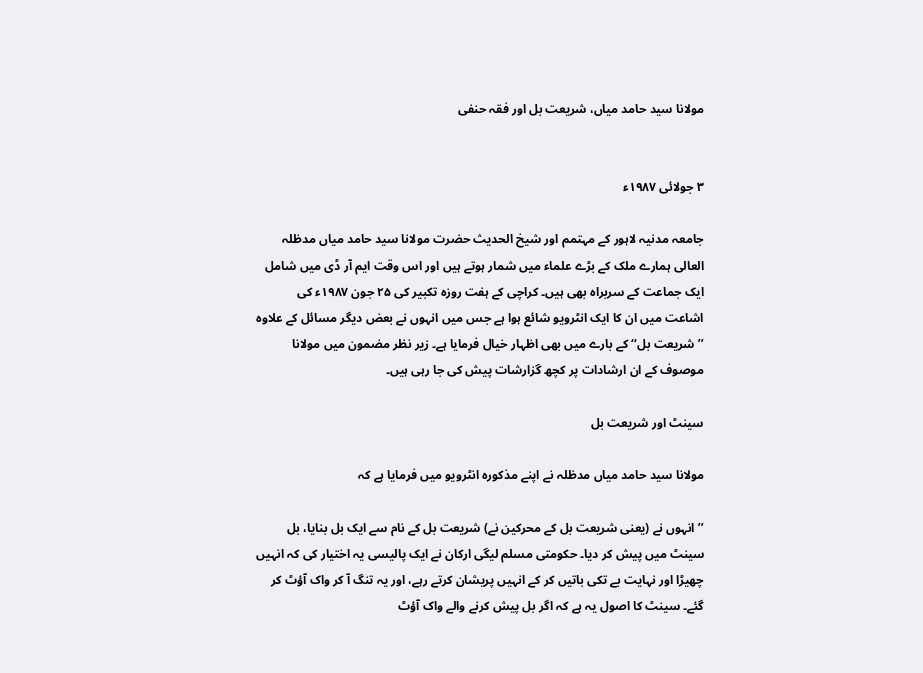مولانا سید حامد میاں، شریعت بل اور فقہ حنفی


۳ جولائی ۱۹۸۷ء

جامعہ مدنیہ لاہور کے مہتمم اور شیخ الحدیث حضرت مولانا سید حامد میاں مدظلہ العالی ہمارے ملک کے بڑے علماء میں شمار ہوتے ہیں اور اس وقت ایم آر ڈی میں شامل ایک جماعت کے سربراہ بھی ہیں۔ کراچی کے ہفت روزہ تکبیر کی ۲۵ جون ۱۹۸۷ء کی اشاعت میں ان کا ایک انٹرویو شائع ہوا ہے جس میں انہوں نے بعض دیگر مسائل کے علاوہ ’’شریعت بل‘‘ کے بارے میں بھی اظہار خیال فرمایا ہے۔ زیر نظر مضمون میں مولانا موصوف کے ان ارشادات پر کچھ گزارشات پیش کی جا رہی ہیں۔

سینٹ اور شریعت بل

مولانا سید حامد میاں مدظلہ نے اپنے مذکورہ انٹرویو میں فرمایا ہے کہ

’’انہوں نے (یعنی شریعت بل کے محرکین نے) شریعت بل کے نام سے ایک بل بنایا، بل سینٹ میں پیش کر دیا۔ حکومتی مسلم لیگی ارکان نے ایک پالیسی یہ اختیار کی کہ انہیں چھیڑا اور نہایت بے تکی باتیں کر کے انہیں پریشان کرتے رہے، اور یہ تنگ آ کر واک آؤٹ کر گئے۔ سینٹ کا اصول یہ ہے کہ اگر بل پیش کرنے والے واک آؤٹ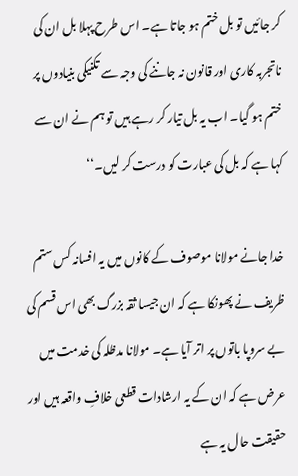کر جائیں تو بل ختم ہو جاتا ہے۔ اس طرح پہلا بل ان کی ناتجربہ کاری اور قانون نہ جاننے کی وجہ سے تکنیکی بنیادوں پر ختم ہو گیا۔ اب یہ بل تیار کر رہے ہیں تو ہم نے ان سے کہا ہے کہ بل کی عبارت کو درست کر لیں۔‘‘

خدا جانے مولانا موصوف کے کانوں میں یہ افسانہ کس ستم ظریف نے پھونکا ہے کہ ان جیسا ثقہ بزرگ بھی اس قسم کی بے سروپا باتوں پر اتر آیا ہے۔ مولانا مدظلہ کی خدمت میں عرض ہے کہ ان کے یہ ارشادات قطعی خلافِ واقعہ ہیں اور حقیقت حال یہ ہے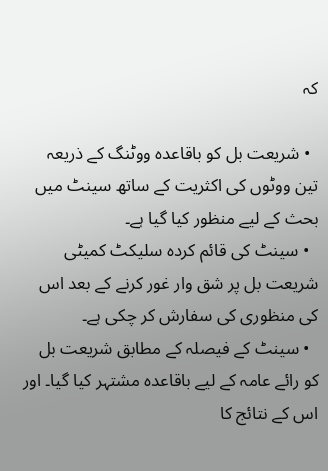کہ

  • شریعت بل کو باقاعدہ ووٹنگ کے ذریعہ تین ووٹوں کی اکثریت کے ساتھ سینٹ میں بحث کے لیے منظور کیا گیا ہے۔
  • سینٹ کی قائم کردہ سلیکٹ کمیٹی شریعت بل پر شق وار غور کرنے کے بعد اس کی منظوری کی سفارش کر چکی ہے۔
  • سینٹ کے فیصلہ کے مطابق شریعت بل کو رائے عامہ کے لیے باقاعدہ مشتہر کیا گیا۔ اور اس کے نتائج کا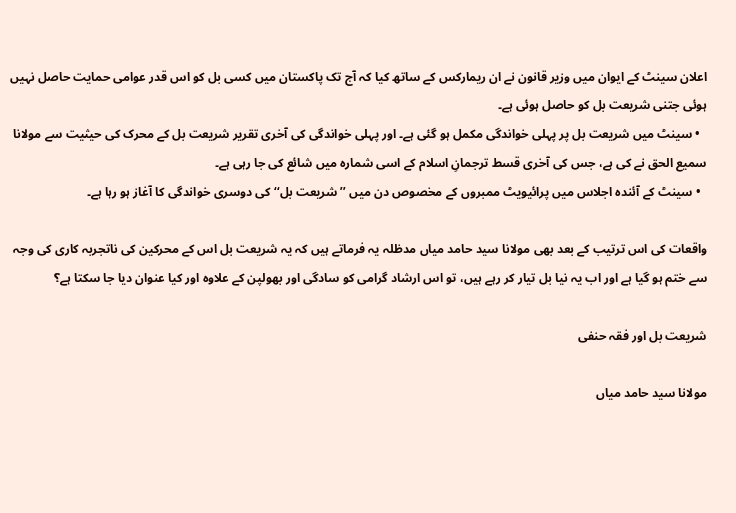اعلان سینٹ کے ایوان میں وزیر قانون نے ان ریمارکس کے ساتھ کیا کہ آج تک پاکستان میں کسی بل کو اس قدر عوامی حمایت حاصل نہیں ہوئی جتنی شریعت بل کو حاصل ہوئی ہے۔
  • سینٹ میں شریعت بل پر پہلی خواندگی مکمل ہو گئی ہے۔ اور پہلی خواندگی کی آخری تقریر شریعت بل کے محرک کی حیثیت سے مولانا سمیع الحق نے کی ہے، جس کی آخری قسط ترجمانِ اسلام کے اسی شمارہ میں شائع کی جا رہی ہے۔
  • سینٹ کے آئندہ اجلاس میں پرائیویٹ ممبروں کے مخصوص دن میں ’’شریعت بل‘‘ کی دوسری خواندگی کا آغاز ہو رہا ہے۔

واقعات کی اس ترتیب کے بعد بھی مولانا سید حامد میاں مدظلہ یہ فرماتے ہیں کہ یہ شریعت بل اس کے محرکین کی ناتجربہ کاری کی وجہ سے ختم ہو گیا ہے اور اب یہ نیا بل تیار کر رہے ہیں، تو اس ارشاد گرامی کو سادگی اور بھولپن کے علاوہ اور کیا عنوان دیا جا سکتا ہے؟

شریعت بل اور فقہ حنفی

مولانا سید حامد میاں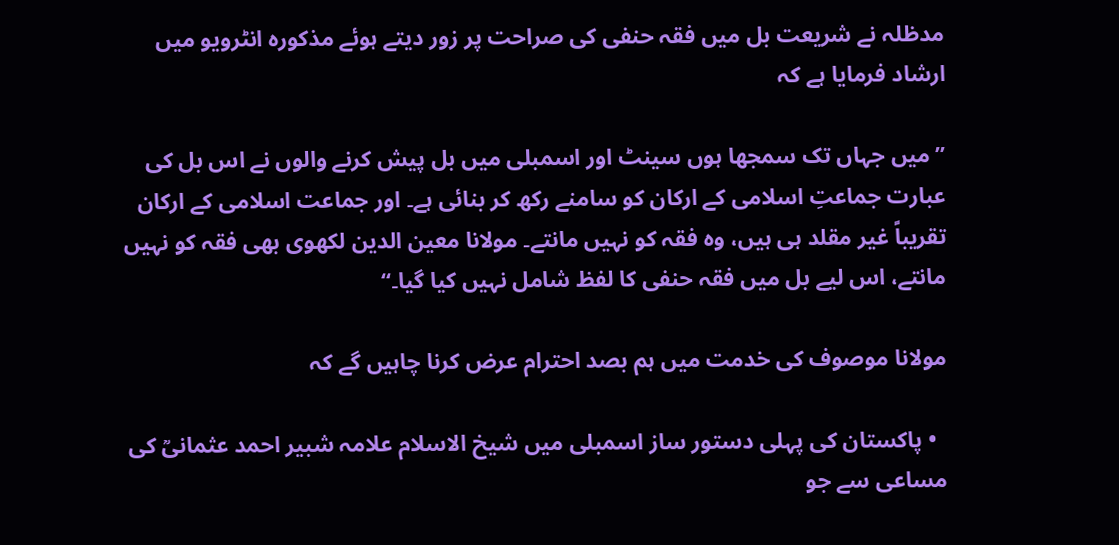مدظلہ نے شریعت بل میں فقہ حنفی کی صراحت پر زور دیتے ہوئے مذکورہ انٹرویو میں ارشاد فرمایا ہے کہ

’’میں جہاں تک سمجھا ہوں سینٹ اور اسمبلی میں بل پیش کرنے والوں نے اس بل کی عبارت جماعتِ اسلامی کے ارکان کو سامنے رکھ کر بنائی ہے۔ اور جماعت اسلامی کے ارکان تقریباً غیر مقلد ہی ہیں، وہ فقہ کو نہیں مانتے۔ مولانا معین الدین لکھوی بھی فقہ کو نہیں مانتے، اس لیے بل میں فقہ حنفی کا لفظ شامل نہیں کیا گیا۔‘‘

مولانا موصوف کی خدمت میں ہم بصد احترام عرض کرنا چاہیں گے کہ

  • پاکستان کی پہلی دستور ساز اسمبلی میں شیخ الاسلام علامہ شبیر احمد عثمانیؒ کی مساعی سے جو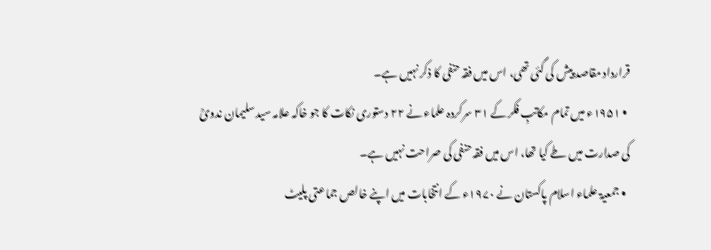قرارداد مقاصد پیش کی گئی تھی، اس میں فقہ حنفی کا ذکر نہیں ہے۔
  • ۱۹۵۱ء میں تمام مکاتبِ فکر کے ۳۱ سرکردہ علماء نے ۲۲ دستوری نکات کا جو خاکہ علامہ سید سلیمان ندویؒ کی صدارت میں طے کیا تھا، اس میں فقہ حنفی کی صراحت نہیں ہے۔
  • جمعیۃ علماء اسلام پاکستان نے ۱۹۷۰ء کے انتخابات میں اپنے خالص جماعتی پلیٹ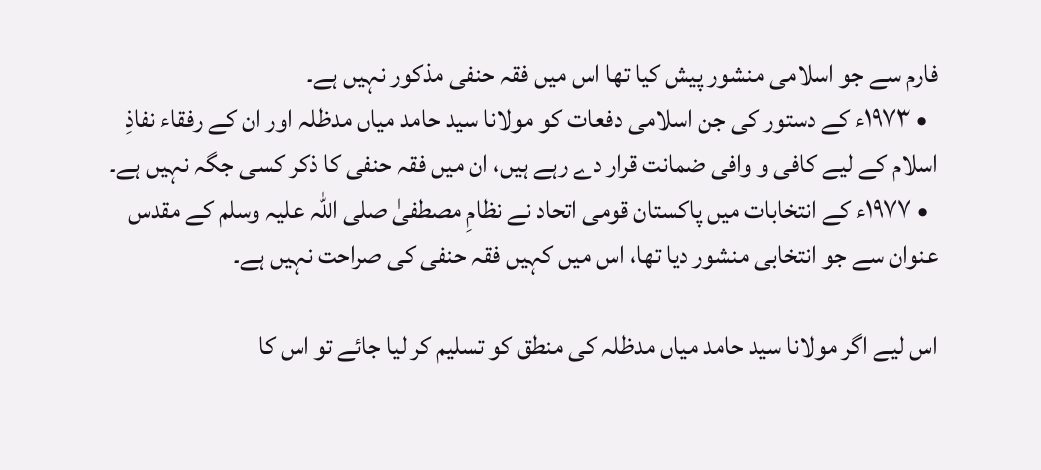فارم سے جو اسلامی منشور پیش کیا تھا اس میں فقہ حنفی مذکور نہیں ہے۔
  • ۱۹۷۳ء کے دستور کی جن اسلامی دفعات کو مولانا سید حامد میاں مدظلہ اور ان کے رفقاء نفاذِ اسلام کے لیے کافی و وافی ضمانت قرار دے رہے ہیں، ان میں فقہ حنفی کا ذکر کسی جگہ نہیں ہے۔
  • ۱۹۷۷ء کے انتخابات میں پاکستان قومی اتحاد نے نظامِ مصطفیٰ صلی اللہ علیہ وسلم کے مقدس عنوان سے جو انتخابی منشور دیا تھا، اس میں کہیں فقہ حنفی کی صراحت نہیں ہے۔

اس لیے اگر مولانا سید حامد میاں مدظلہ کی منطق کو تسلیم کر لیا جائے تو اس کا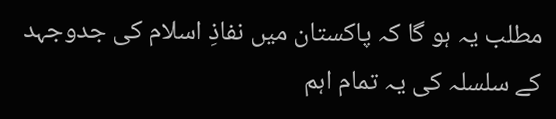مطلب یہ ہو گا کہ پاکستان میں نفاذِ اسلام کی جدوجہد کے سلسلہ کی یہ تمام اہم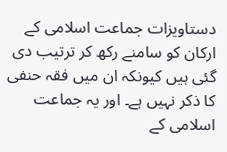دستاویزات جماعت اسلامی کے ارکان کو سامنے رکھ کر ترتیب دی گئی ہیں کیونکہ ان میں فقہ حنفی کا ذکر نہیں ہے۔ اور یہ جماعت اسلامی کے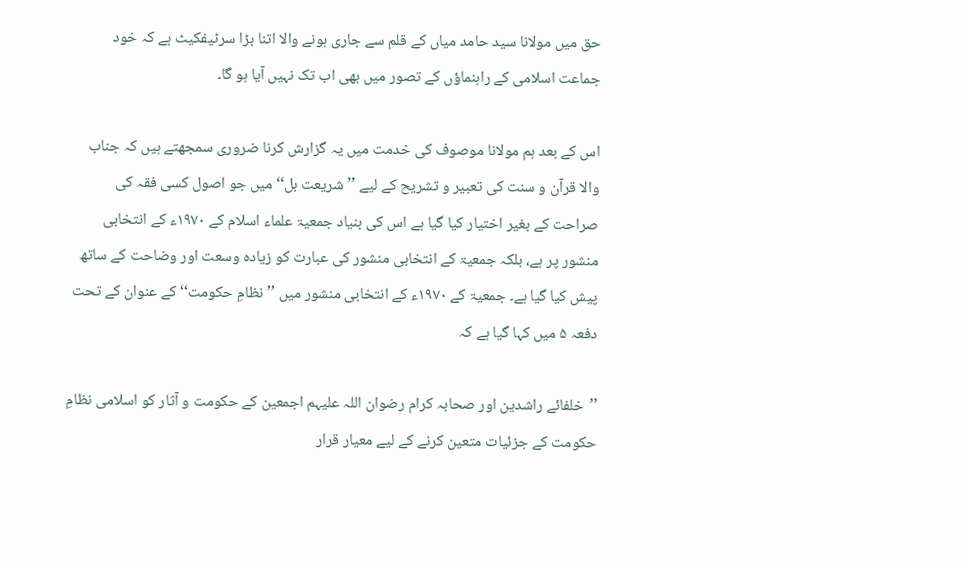حق میں مولانا سید حامد میاں کے قلم سے جاری ہونے والا اتنا بڑا سرٹیفکیٹ ہے کہ خود جماعت اسلامی کے راہنماؤں کے تصور میں بھی اب تک نہیں آیا ہو گا۔

اس کے بعد ہم مولانا موصوف کی خدمت میں یہ گزارش کرنا ضروری سمجھتے ہیں کہ جناب والا قرآن و سنت کی تعبیر و تشریح کے لیے ’’شریعت بل‘‘ میں جو اصول کسی فقہ کی صراحت کے بغیر اختیار کیا گیا ہے اس کی بنیاد جمعیۃ علماء اسلام کے ۱۹۷۰ء کے انتخابی منشور پر ہے، بلکہ جمعیۃ کے انتخابی منشور کی عبارت کو زیادہ وسعت اور وضاحت کے ساتھ پیش کیا گیا ہے۔ جمعیۃ کے ۱۹۷۰ء کے انتخابی منشور میں ’’نظامِ حکومت‘‘ کے عنوان کے تحت دفعہ ۵ میں کہا گیا ہے کہ

’’خلفائے راشدین اور صحابہ کرام رضوان اللہ علیہم اجمعین کے حکومت و آثار کو اسلامی نظامِ حکومت کے جزئیات متعین کرنے کے لیے معیار قرار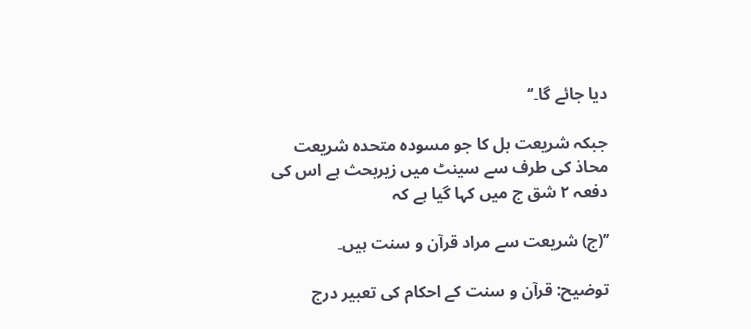دیا جائے گا۔‘‘

جبکہ شریعت بل کا جو مسودہ متحدہ شریعت محاذ کی طرف سے سینٹ میں زیربحث ہے اس کی دفعہ ۲ شق ج میں کہا گیا ہے کہ

’’(ج) شریعت سے مراد قرآن و سنت ہیں۔

توضیح: قرآن و سنت کے احکام کی تعبیر درج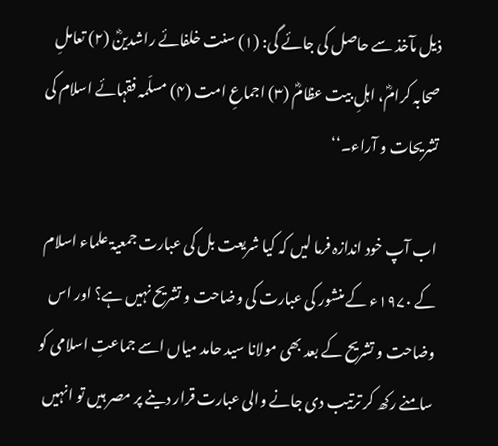ذیل مآخذ سے حاصل کی جائے گی: (۱) سنت خلفائے راشدینؓ (۲) تعاملِ صحابہ کرامؓ، اہلِ بیت عظامؓ (۳) اجماعِ امت (۴) مسلّمہ فقہائے اسلام کی تشریحات و آراء۔‘‘

اب آپ خود اندازہ فرما لیں کہ کیا شریعت بل کی عبارت جمعیۃ علماء اسلام کے ۱۹۷۰ء کے منشور کی عبارت کی وضاحت و تشریح نہیں ہے؟ اور اس وضاحت و تشریح کے بعد بھی مولانا سید حامد میاں اسے جماعتِ اسلامی کو سامنے رکھ کر ترتیب دی جانے والی عبارت قرار دینے پر مصر ہیں تو انہیں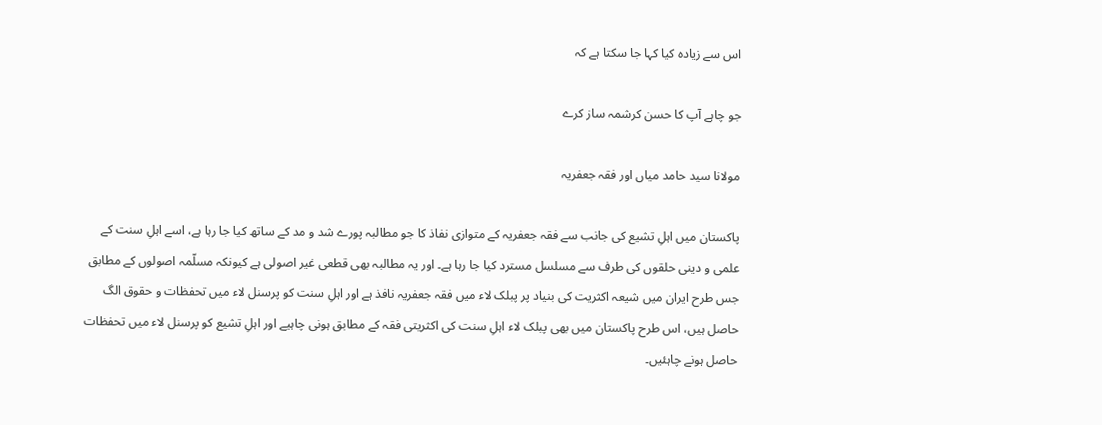اس سے زیادہ کیا کہا جا سکتا ہے کہ

جو چاہے آپ کا حسن کرشمہ ساز کرے

مولانا سید حامد میاں اور فقہ جعفریہ

پاکستان میں اہلِ تشیع کی جانب سے فقہ جعفریہ کے متوازی نفاذ کا جو مطالبہ پورے شد و مد کے ساتھ کیا جا رہا ہے، اسے اہلِ سنت کے علمی و دینی حلقوں کی طرف سے مسلسل مسترد کیا جا رہا ہے۔ اور یہ مطالبہ بھی قطعی غیر اصولی ہے کیونکہ مسلّمہ اصولوں کے مطابق جس طرح ایران میں شیعہ اکثریت کی بنیاد پر پبلک لاء میں فقہ جعفریہ نافذ ہے اور اہلِ سنت کو پرسنل لاء میں تحفظات و حقوق الگ حاصل ہیں، اس طرح پاکستان میں بھی پبلک لاء اہلِ سنت کی اکثریتی فقہ کے مطابق ہونی چاہیے اور اہلِ تشیع کو پرسنل لاء میں تحفظات حاصل ہونے چاہئیں۔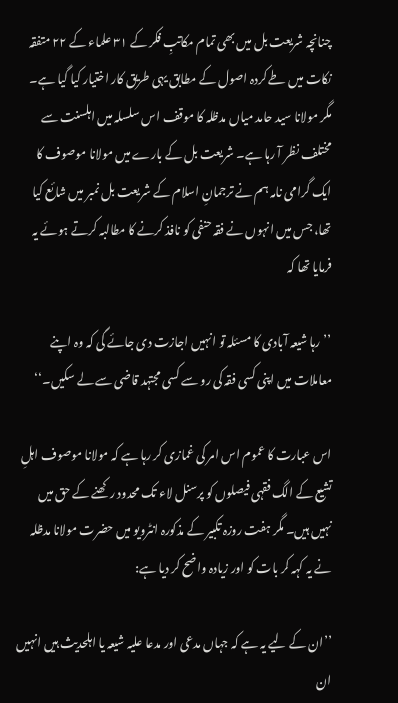چنانچہ شریعت بل میں بھی تمام مکاتبِ فکر کے ۳۱ علماء کے ۲۲ متفقہ نکات میں طے کردہ اصول کے مطابق یہی طریق کار اختیار کیا گیا ہے۔ مگر مولانا سید حامد میاں مدظلہ کا موقف اس سلسلہ میں اہلسنت سے مختلف نظر آ رہا ہے۔ شریعت بل کے بارے میں مولانا موصوف کا ایک گرامی نامہ ہم نے ترجمانِ اسلام کے شریعت بل نمبر میں شائع کیا تھا، جس میں انہوں نے فقہ حنفی کو نافذ کرنے کا مطالبہ کرتے ہوئے یہ فرمایا تھا کہ

’’رہا شیعہ آبادی کا مسئلہ تو انہیں اجازت دی جائے گی کہ وہ اپنے معاملات میں اپنی کسی فقہ کی رو سے کسی مجتہد قاضی سے لے سکیں۔‘‘

اس عبارت کا عموم اس امر کی غمازی کر رہا ہے کہ مولانا موصوف اہلِ تشیع کے الگ فقہی فیصلوں کو پرسنل لاء تک محدود رکھنے کے حق میں نہیں ہیں۔ مگر ہفت روزہ تکبیر کے مذکورہ انٹرویو میں حضرت مولانا مدظلہ نے یہ کہہ کر بات کو اور زیادہ واضح کر دیا ہے:

’’ان کے لیے یہ ہے کہ جہاں مدعی اور مدعا علیہ شیعہ یا اہلحدیث ہیں انہیں ان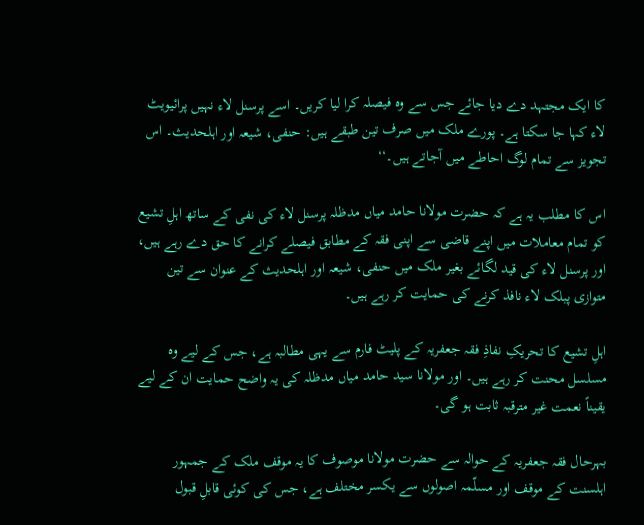کا ایک مجتہد دے دیا جائے جس سے وہ فیصلہ کرا لیا کریں۔ اسے پرسنل لاء نہیں پرائیویٹ لاء کہا جا سکتا ہے۔ پورے ملک میں صرف تین طبقے ہیں: حنفی، شیعہ اور اہلحدیث۔ اس تجویز سے تمام لوگ احاطے میں آجاتے ہیں۔‘‘

اس کا مطلب یہ ہے کہ حضرت مولانا حامد میاں مدظلہ پرسنل لاء کی نفی کے ساتھ اہلِ تشیع کو تمام معاملات میں اپنے قاضی سے اپنی فقہ کے مطابق فیصلے کرانے کا حق دے رہے ہیں، اور پرسنل لاء کی قید لگائے بغیر ملک میں حنفی، شیعہ اور اہلحدیث کے عنوان سے تین متوازی پبلک لاء نافذ کرنے کی حمایت کر رہے ہیں۔

اہلِ تشیع کا تحریکِ نفاذِ فقہ جعفریہ کے پلیٹ فارم سے یہی مطالبہ ہے، جس کے لیے وہ مسلسل محنت کر رہے ہیں۔ اور مولانا سید حامد میاں مدظلہ کی یہ واضح حمایت ان کے لیے یقیناً نعمت غیر مترقبہ ثابت ہو گی۔

بہرحال فقہ جعفریہ کے حوالہ سے حضرت مولانا موصوف کا یہ موقف ملک کے جمہور اہلسنت کے موقف اور مسلّمہ اصولوں سے یکسر مختلف ہے، جس کی کوئی قابلِ قبول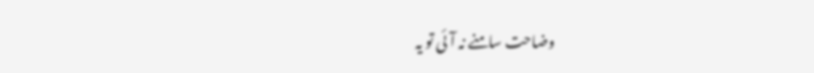وضاحت سامنے نہ آئی تو یہ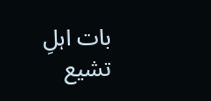بات اہلِ تشیع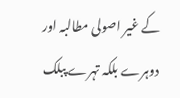کے غیر اصولی مطالبہ اور دوہرے بلکہ تہرے پبلک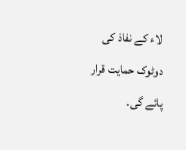لاء کے نفاذ کی دوٹوک حمایت قرار پائے گی۔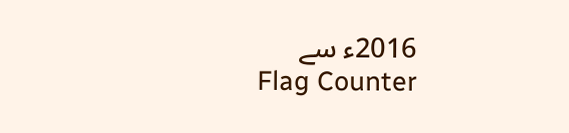2016ء سے
Flag Counter